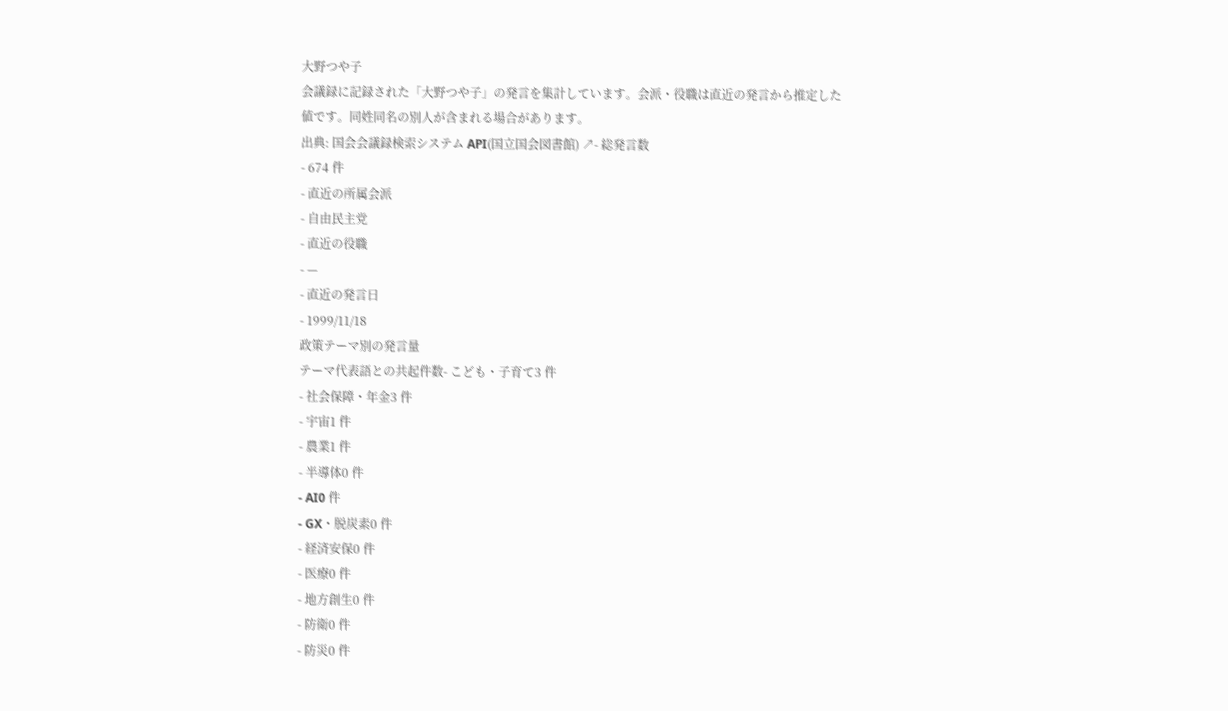大野つや子
会議録に記録された「大野つや子」の発言を集計しています。会派・役職は直近の発言から推定した値です。同姓同名の別人が含まれる場合があります。
出典: 国会会議録検索システム API(国立国会図書館) ↗- 総発言数
- 674 件
- 直近の所属会派
- 自由民主党
- 直近の役職
- —
- 直近の発言日
- 1999/11/18
政策テーマ別の発言量
テーマ代表語との共起件数- こども・子育て3 件
- 社会保障・年金3 件
- 宇宙1 件
- 農業1 件
- 半導体0 件
- AI0 件
- GX・脱炭素0 件
- 経済安保0 件
- 医療0 件
- 地方創生0 件
- 防衛0 件
- 防災0 件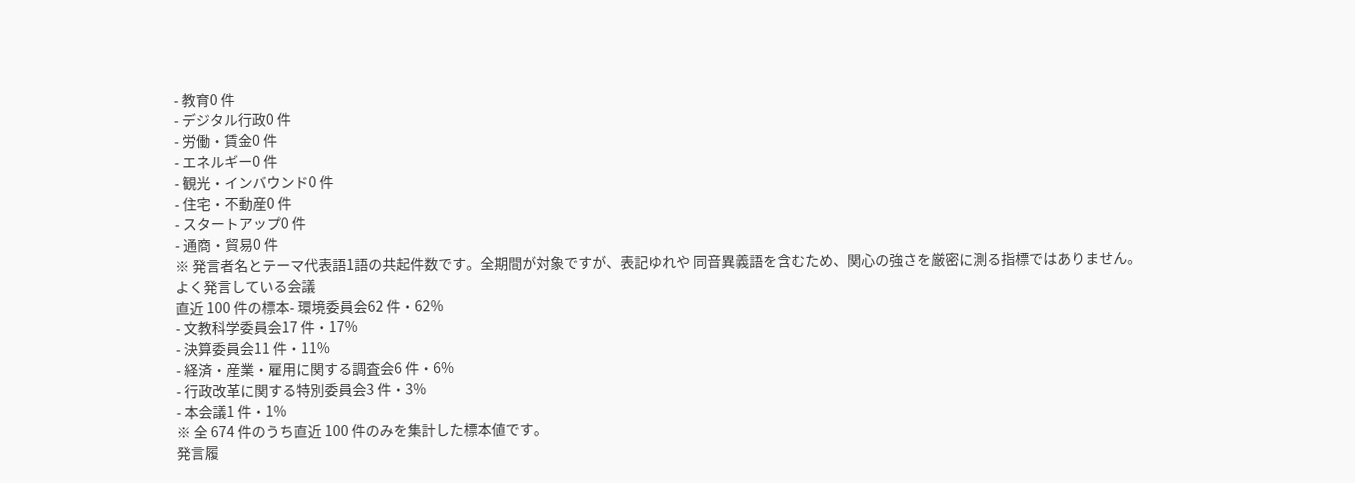- 教育0 件
- デジタル行政0 件
- 労働・賃金0 件
- エネルギー0 件
- 観光・インバウンド0 件
- 住宅・不動産0 件
- スタートアップ0 件
- 通商・貿易0 件
※ 発言者名とテーマ代表語1語の共起件数です。全期間が対象ですが、表記ゆれや 同音異義語を含むため、関心の強さを厳密に測る指標ではありません。
よく発言している会議
直近 100 件の標本- 環境委員会62 件・62%
- 文教科学委員会17 件・17%
- 決算委員会11 件・11%
- 経済・産業・雇用に関する調査会6 件・6%
- 行政改革に関する特別委員会3 件・3%
- 本会議1 件・1%
※ 全 674 件のうち直近 100 件のみを集計した標本値です。
発言履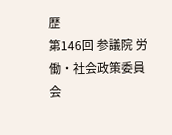歴
第146回 参議院 労働・社会政策委員会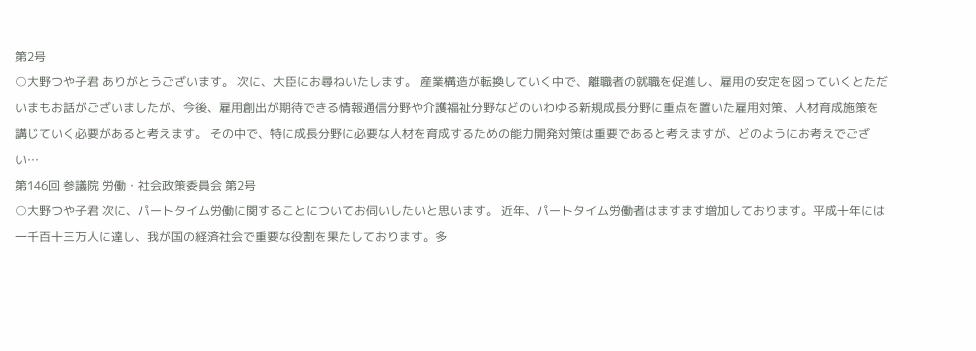第2号
○大野つや子君 ありがとうございます。 次に、大臣にお尋ねいたします。 産業構造が転換していく中で、離職者の就職を促進し、雇用の安定を図っていくとただいまもお話がございましたが、今後、雇用創出が期待できる情報通信分野や介護福祉分野などのいわゆる新規成長分野に重点を置いた雇用対策、人材育成施策を講じていく必要があると考えます。 その中で、特に成長分野に必要な人材を育成するための能力開発対策は重要であると考えますが、どのようにお考えでござい…
第146回 参議院 労働・社会政策委員会 第2号
○大野つや子君 次に、パートタイム労働に関することについてお伺いしたいと思います。 近年、パートタイム労働者はますます増加しております。平成十年には一千百十三万人に達し、我が国の経済社会で重要な役割を果たしております。多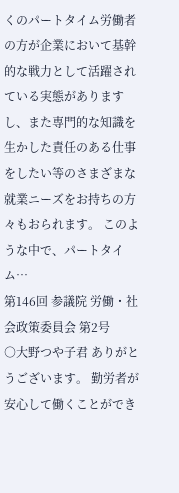くのパートタイム労働者の方が企業において基幹的な戦力として活躍されている実態がありますし、また専門的な知識を生かした責任のある仕事をしたい等のさまざまな就業ニーズをお持ちの方々もおられます。 このような中で、パートタイム…
第146回 参議院 労働・社会政策委員会 第2号
○大野つや子君 ありがとうございます。 勤労者が安心して働くことができ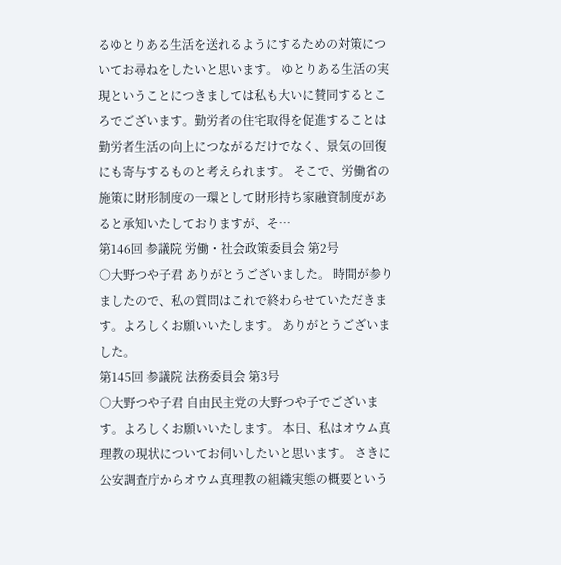るゆとりある生活を送れるようにするための対策についてお尋ねをしたいと思います。 ゆとりある生活の実現ということにつきましては私も大いに賛同するところでございます。勤労者の住宅取得を促進することは勤労者生活の向上につながるだけでなく、景気の回復にも寄与するものと考えられます。 そこで、労働省の施策に財形制度の一環として財形持ち家融資制度があると承知いたしておりますが、そ…
第146回 参議院 労働・社会政策委員会 第2号
○大野つや子君 ありがとうございました。 時間が参りましたので、私の質問はこれで終わらせていただきます。よろしくお願いいたします。 ありがとうございました。
第145回 参議院 法務委員会 第3号
○大野つや子君 自由民主党の大野つや子でございます。よろしくお願いいたします。 本日、私はオウム真理教の現状についてお伺いしたいと思います。 さきに公安調査庁からオウム真理教の組織実態の概要という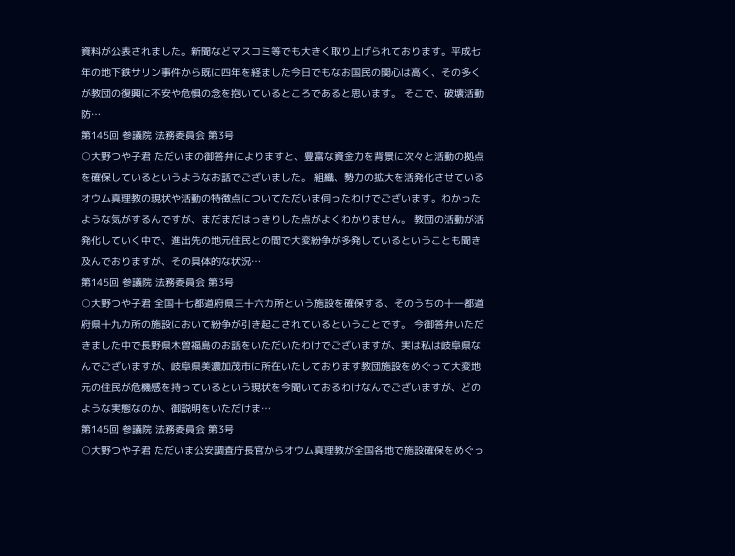資料が公表されました。新聞などマスコミ等でも大きく取り上げられております。平成七年の地下鉄サリン事件から既に四年を経ました今日でもなお国民の関心は高く、その多くが教団の復興に不安や危惧の念を抱いているところであると思います。 そこで、破壊活動防…
第145回 参議院 法務委員会 第3号
○大野つや子君 ただいまの御答弁によりますと、豊富な資金力を背景に次々と活動の拠点を確保しているというようなお話でございました。 組織、勢力の拡大を活発化させているオウム真理教の現状や活動の特徴点についてただいま伺ったわけでございます。わかったような気がするんですが、まだまだはっきりした点がよくわかりません。 教団の活動が活発化していく中で、進出先の地元住民との間で大変紛争が多発しているということも聞き及んでおりますが、その具体的な状況…
第145回 参議院 法務委員会 第3号
○大野つや子君 全国十七都道府県三十六カ所という施設を確保する、そのうちの十一都道府県十九カ所の施設において紛争が引き起こされているということです。 今御答弁いただきました中で長野県木曽福島のお話をいただいたわけでございますが、実は私は岐阜県なんでございますが、岐阜県美濃加茂市に所在いたしております教団施設をめぐって大変地元の住民が危機感を持っているという現状を今聞いておるわけなんでございますが、どのような実態なのか、御説明をいただけま…
第145回 参議院 法務委員会 第3号
○大野つや子君 ただいま公安調査庁長官からオウム真理教が全国各地で施設確保をめぐっ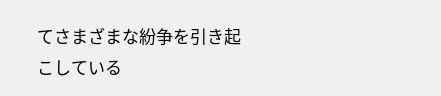てさまざまな紛争を引き起こしている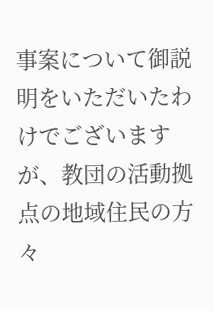事案について御説明をいただいたわけでございますが、教団の活動拠点の地域住民の方々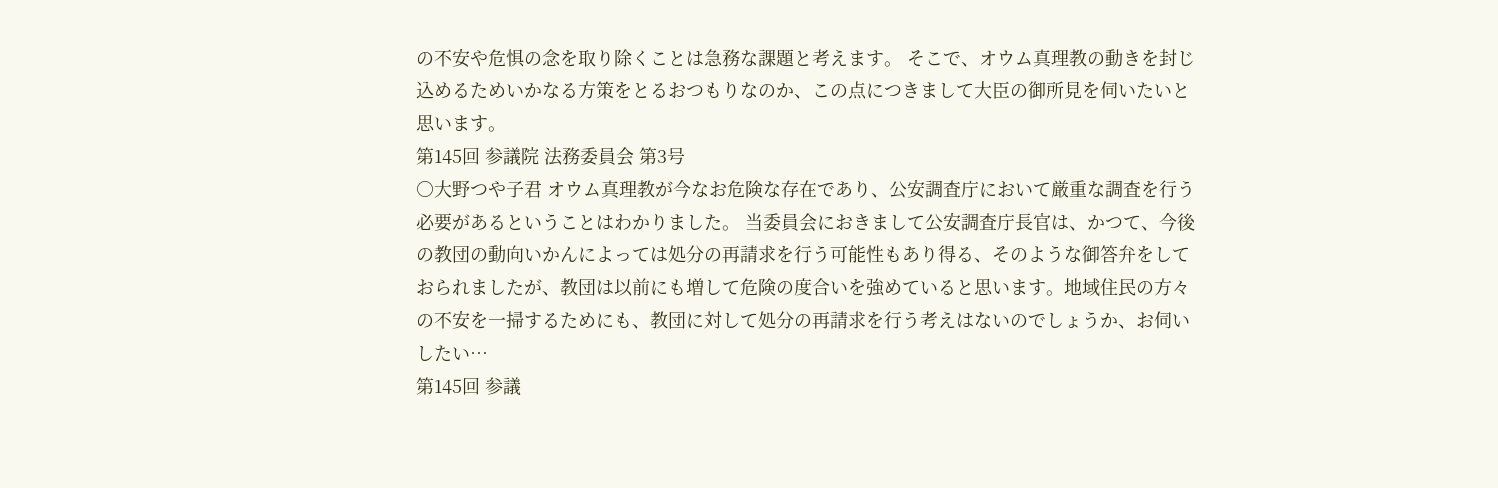の不安や危惧の念を取り除くことは急務な課題と考えます。 そこで、オウム真理教の動きを封じ込めるためいかなる方策をとるおつもりなのか、この点につきまして大臣の御所見を伺いたいと思います。
第145回 参議院 法務委員会 第3号
○大野つや子君 オウム真理教が今なお危険な存在であり、公安調査庁において厳重な調査を行う必要があるということはわかりました。 当委員会におきまして公安調査庁長官は、かつて、今後の教団の動向いかんによっては処分の再請求を行う可能性もあり得る、そのような御答弁をしておられましたが、教団は以前にも増して危険の度合いを強めていると思います。地域住民の方々の不安を一掃するためにも、教団に対して処分の再請求を行う考えはないのでしょうか、お伺いしたい…
第145回 参議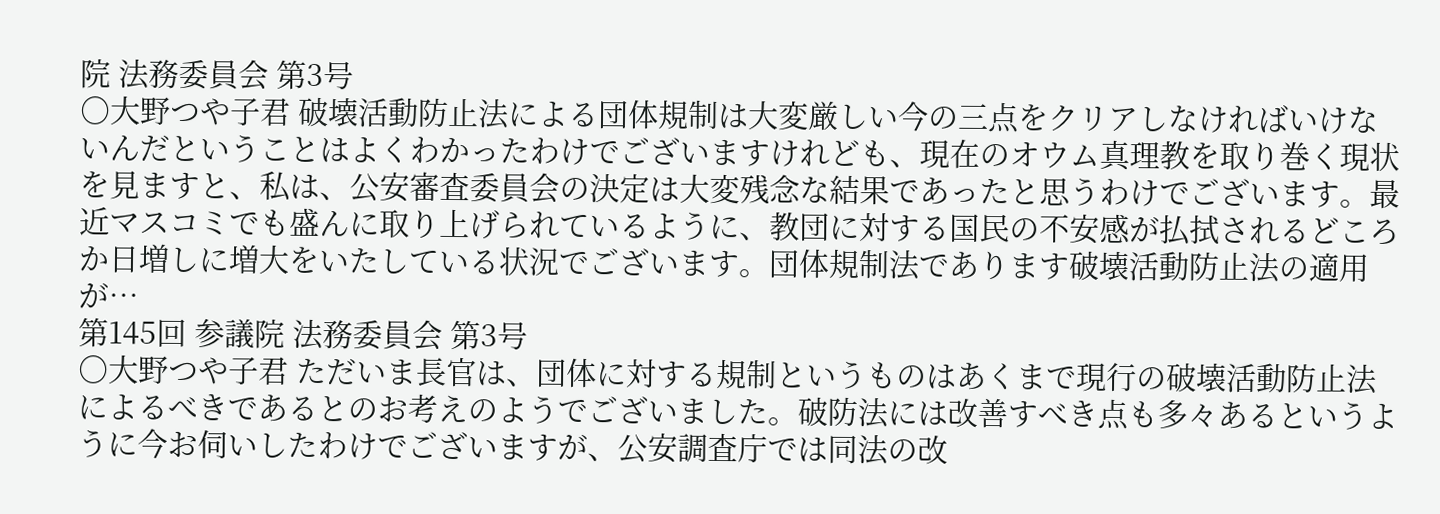院 法務委員会 第3号
○大野つや子君 破壊活動防止法による団体規制は大変厳しい今の三点をクリアしなければいけないんだということはよくわかったわけでございますけれども、現在のオウム真理教を取り巻く現状を見ますと、私は、公安審査委員会の決定は大変残念な結果であったと思うわけでございます。最近マスコミでも盛んに取り上げられているように、教団に対する国民の不安感が払拭されるどころか日増しに増大をいたしている状況でございます。団体規制法であります破壊活動防止法の適用が…
第145回 参議院 法務委員会 第3号
○大野つや子君 ただいま長官は、団体に対する規制というものはあくまで現行の破壊活動防止法によるべきであるとのお考えのようでございました。破防法には改善すべき点も多々あるというように今お伺いしたわけでございますが、公安調査庁では同法の改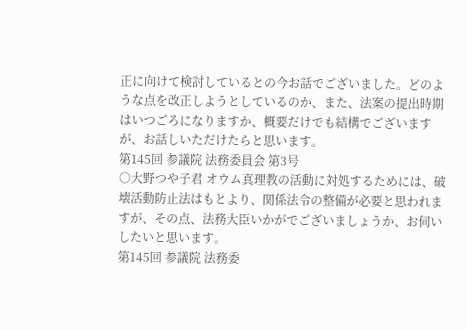正に向けて検討しているとの今お話でございました。どのような点を改正しようとしているのか、また、法案の提出時期はいつごろになりますか、概要だけでも結構でございますが、お話しいただけたらと思います。
第145回 参議院 法務委員会 第3号
○大野つや子君 オウム真理教の活動に対処するためには、破壊活動防止法はもとより、関係法令の整備が必要と思われますが、その点、法務大臣いかがでございましょうか、お伺いしたいと思います。
第145回 参議院 法務委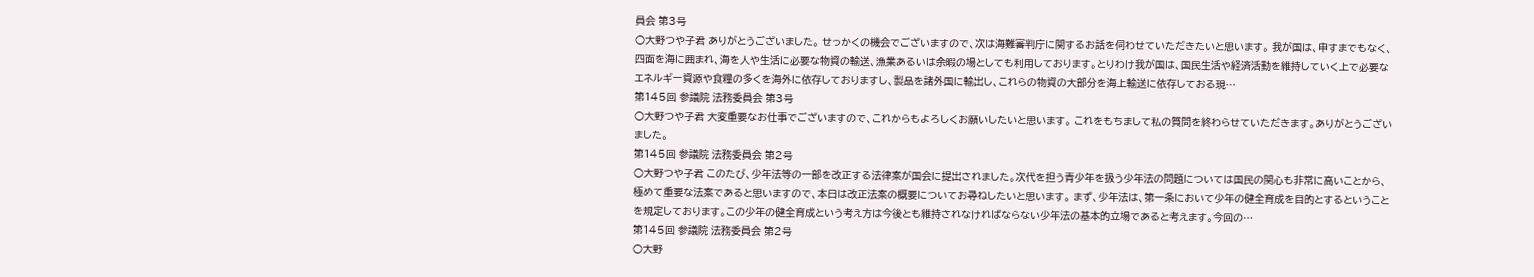員会 第3号
○大野つや子君 ありがとうございました。 せっかくの機会でございますので、次は海難審判庁に関するお話を伺わせていただきたいと思います。 我が国は、申すまでもなく、四面を海に囲まれ、海を人や生活に必要な物資の輸送、漁業あるいは余暇の場としても利用しております。とりわけ我が国は、国民生活や経済活動を維持していく上で必要なエネルギー資源や食糧の多くを海外に依存しておりますし、製品を諸外国に輸出し、これらの物資の大部分を海上輸送に依存しておる現…
第145回 参議院 法務委員会 第3号
○大野つや子君 大変重要なお仕事でございますので、これからもよろしくお願いしたいと思います。 これをもちまして私の質問を終わらせていただきます。ありがとうございました。
第145回 参議院 法務委員会 第2号
○大野つや子君 このたび、少年法等の一部を改正する法律案が国会に提出されました。次代を担う青少年を扱う少年法の問題については国民の関心も非常に高いことから、極めて重要な法案であると思いますので、本日は改正法案の概要についてお尋ねしたいと思います。 まず、少年法は、第一条において少年の健全育成を目的とするということを規定しております。この少年の健全育成という考え方は今後とも維持されなければならない少年法の基本的立場であると考えます。今回の…
第145回 参議院 法務委員会 第2号
○大野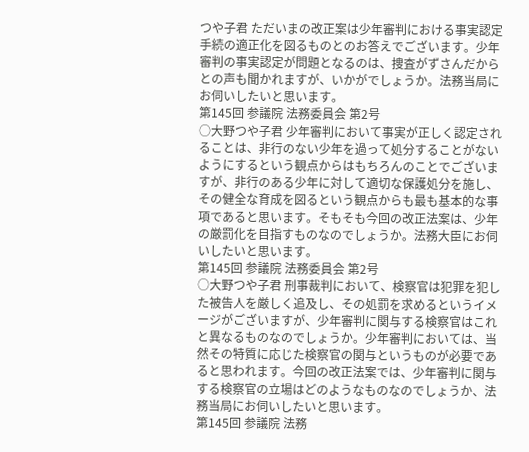つや子君 ただいまの改正案は少年審判における事実認定手続の適正化を図るものとのお答えでございます。少年審判の事実認定が問題となるのは、捜査がずさんだからとの声も聞かれますが、いかがでしょうか。法務当局にお伺いしたいと思います。
第145回 参議院 法務委員会 第2号
○大野つや子君 少年審判において事実が正しく認定されることは、非行のない少年を過って処分することがないようにするという観点からはもちろんのことでございますが、非行のある少年に対して適切な保護処分を施し、その健全な育成を図るという観点からも最も基本的な事項であると思います。そもそも今回の改正法案は、少年の厳罰化を目指すものなのでしょうか。法務大臣にお伺いしたいと思います。
第145回 参議院 法務委員会 第2号
○大野つや子君 刑事裁判において、検察官は犯罪を犯した被告人を厳しく追及し、その処罰を求めるというイメージがございますが、少年審判に関与する検察官はこれと異なるものなのでしょうか。少年審判においては、当然その特質に応じた検察官の関与というものが必要であると思われます。今回の改正法案では、少年審判に関与する検察官の立場はどのようなものなのでしょうか、法務当局にお伺いしたいと思います。
第145回 参議院 法務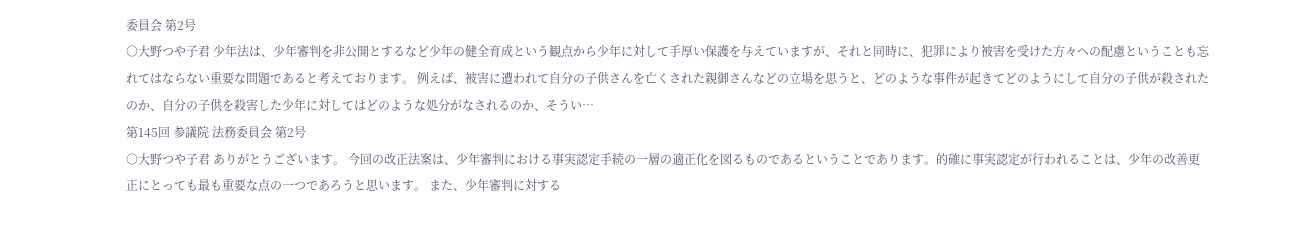委員会 第2号
○大野つや子君 少年法は、少年審判を非公開とするなど少年の健全育成という観点から少年に対して手厚い保護を与えていますが、それと同時に、犯罪により被害を受けた方々への配慮ということも忘れてはならない重要な問題であると考えております。 例えば、被害に遭われて自分の子供さんを亡くされた親御さんなどの立場を思うと、どのような事件が起きてどのようにして自分の子供が殺されたのか、自分の子供を殺害した少年に対してはどのような処分がなされるのか、そうい…
第145回 参議院 法務委員会 第2号
○大野つや子君 ありがとうございます。 今回の改正法案は、少年審判における事実認定手続の一層の適正化を図るものであるということであります。的確に事実認定が行われることは、少年の改善更正にとっても最も重要な点の一つであろうと思います。 また、少年審判に対する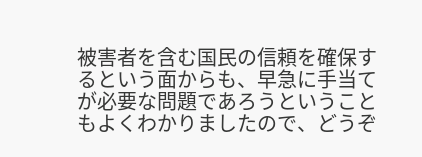被害者を含む国民の信頼を確保するという面からも、早急に手当てが必要な問題であろうということもよくわかりましたので、どうぞ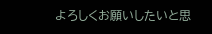よろしくお願いしたいと思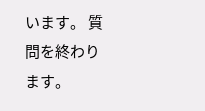います。 質問を終わります。